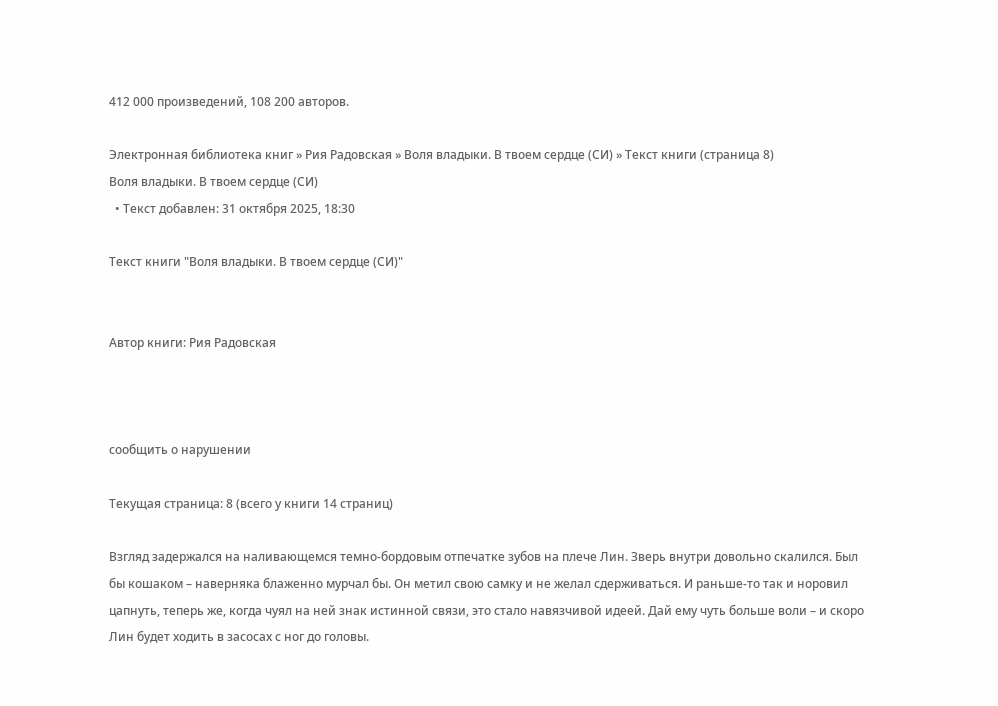412 000 произведений, 108 200 авторов.

Электронная библиотека книг » Рия Радовская » Воля владыки. В твоем сердце (СИ) » Текст книги (страница 8)
Воля владыки. В твоем сердце (СИ)
  • Текст добавлен: 31 октября 2025, 18:30

Текст книги "Воля владыки. В твоем сердце (СИ)"


Автор книги: Рия Радовская



сообщить о нарушении

Текущая страница: 8 (всего у книги 14 страниц)

Взгляд задержался на наливающемся темно-бордовым отпечатке зубов на плече Лин. Зверь внутри довольно скалился. Был бы кошаком – наверняка блаженно мурчал бы. Он метил свою самку и не желал сдерживаться. И раньше-то так и норовил цапнуть, теперь же, когда чуял на ней знак истинной связи, это стало навязчивой идеей. Дай ему чуть больше воли – и скоро Лин будет ходить в засосах с ног до головы.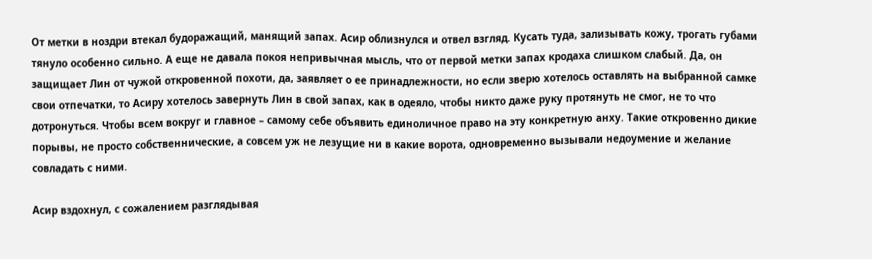От метки в ноздри втекал будоражащий, манящий запах. Асир облизнулся и отвел взгляд. Кусать туда, зализывать кожу, трогать губами тянуло особенно сильно. А еще не давала покоя непривычная мысль, что от первой метки запах кродаха слишком слабый. Да, он защищает Лин от чужой откровенной похоти, да, заявляет о ее принадлежности, но если зверю хотелось оставлять на выбранной самке свои отпечатки, то Асиру хотелось завернуть Лин в свой запах, как в одеяло, чтобы никто даже руку протянуть не смог, не то что дотронуться. Чтобы всем вокруг и главное – самому себе объявить единоличное право на эту конкретную анху. Такие откровенно дикие порывы, не просто собственнические, а совсем уж не лезущие ни в какие ворота, одновременно вызывали недоумение и желание совладать с ними.

Асир вздохнул, с сожалением разглядывая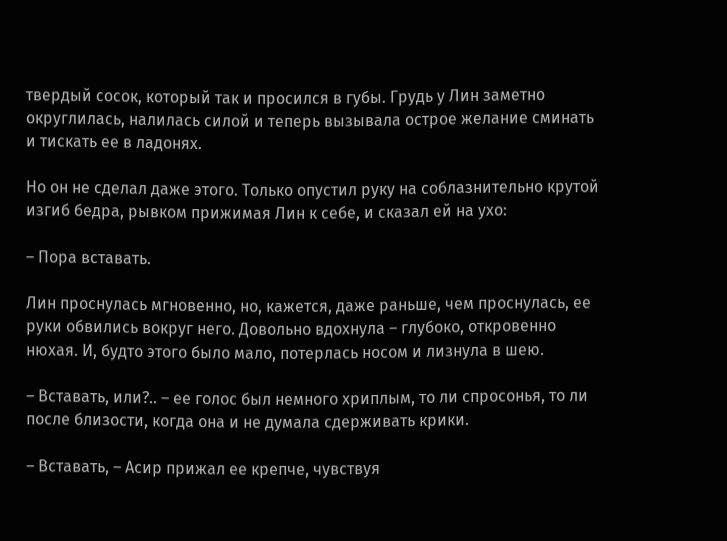твердый сосок, который так и просился в губы. Грудь у Лин заметно округлилась, налилась силой и теперь вызывала острое желание сминать и тискать ее в ладонях.

Но он не сделал даже этого. Только опустил руку на соблазнительно крутой изгиб бедра, рывком прижимая Лин к себе, и сказал ей на ухо:

– Пора вставать.

Лин проснулась мгновенно, но, кажется, даже раньше, чем проснулась, ее руки обвились вокруг него. Довольно вдохнула – глубоко, откровенно нюхая. И, будто этого было мало, потерлась носом и лизнула в шею.

– Вставать, или?.. – ее голос был немного хриплым, то ли спросонья, то ли после близости, когда она и не думала сдерживать крики.

– Вставать, – Асир прижал ее крепче, чувствуя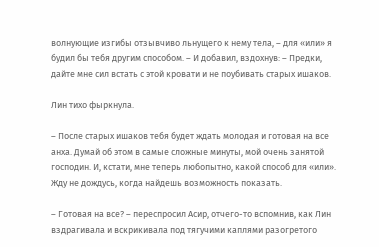волнующие изгибы отзывчиво льнущего к нему тела, – для «или» я будил бы тебя другим способом. – И добавил, вздохнув: – Предки, дайте мне сил встать с этой кровати и не поубивать старых ишаков.

Лин тихо фыркнула.

– После старых ишаков тебя будет ждать молодая и готовая на все анха. Думай об этом в самые сложные минуты, мой очень занятой господин. И, кстати, мне теперь любопытно, какой способ для «или». Жду не дождусь, когда найдешь возможность показать.

– Готовая на все? – переспросил Асир, отчего-то вспомнив, как Лин вздрагивала и вскрикивала под тягучими каплями разогретого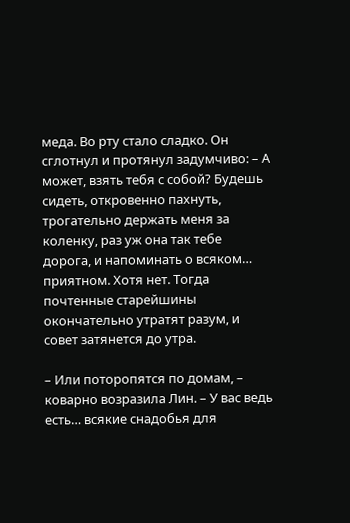меда. Во рту стало сладко. Он сглотнул и протянул задумчиво: – А может, взять тебя с собой? Будешь сидеть, откровенно пахнуть, трогательно держать меня за коленку, раз уж она так тебе дорога, и напоминать о всяком… приятном. Хотя нет. Тогда почтенные старейшины окончательно утратят разум, и совет затянется до утра.

– Или поторопятся по домам, – коварно возразила Лин. – У вас ведь есть… всякие снадобья для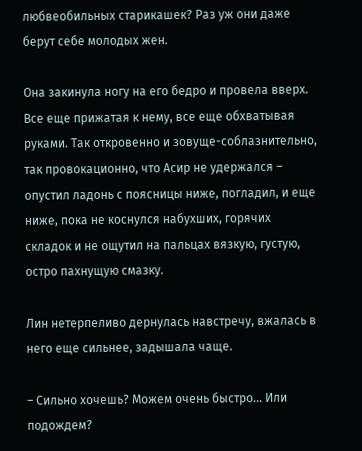любвеобильных старикашек? Раз уж они даже берут себе молодых жен.

Она закинула ногу на его бедро и провела вверх. Все еще прижатая к нему, все еще обхватывая руками. Так откровенно и зовуще-соблазнительно, так провокационно, что Асир не удержался – опустил ладонь с поясницы ниже, погладил, и еще ниже, пока не коснулся набухших, горячих складок и не ощутил на пальцах вязкую, густую, остро пахнущую смазку.

Лин нетерпеливо дернулась навстречу, вжалась в него еще сильнее, задышала чаще.

– Сильно хочешь? Можем очень быстро… Или подождем?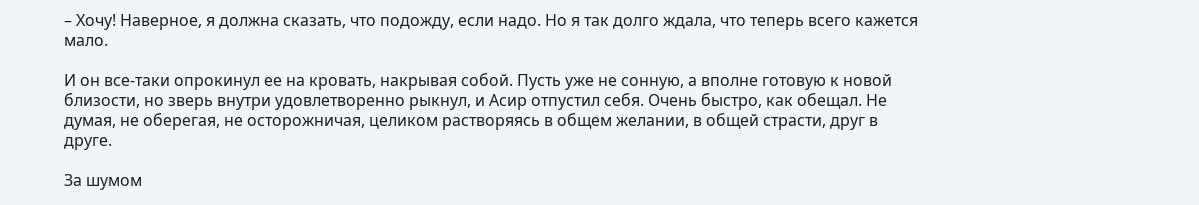– Хочу! Наверное, я должна сказать, что подожду, если надо. Но я так долго ждала, что теперь всего кажется мало.

И он все-таки опрокинул ее на кровать, накрывая собой. Пусть уже не сонную, а вполне готовую к новой близости, но зверь внутри удовлетворенно рыкнул, и Асир отпустил себя. Очень быстро, как обещал. Не думая, не оберегая, не осторожничая, целиком растворяясь в общем желании, в общей страсти, друг в друге.

За шумом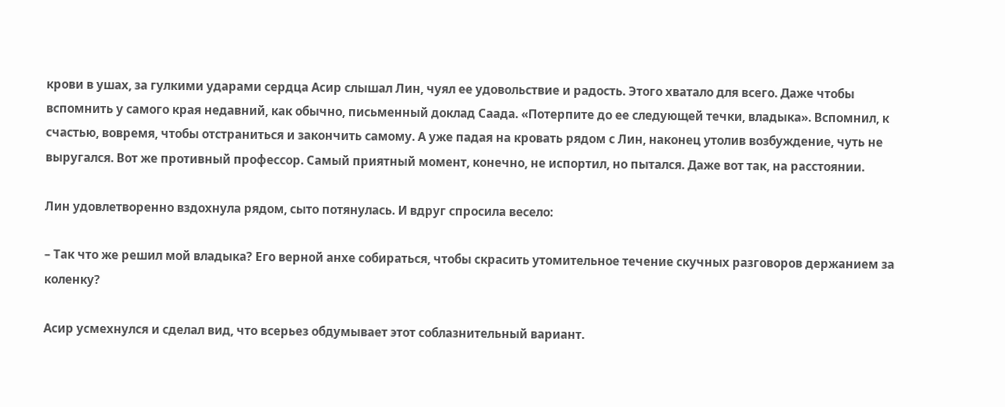крови в ушах, за гулкими ударами сердца Асир слышал Лин, чуял ее удовольствие и радость. Этого хватало для всего. Даже чтобы вспомнить у самого края недавний, как обычно, письменный доклад Саада. «Потерпите до ее следующей течки, владыка». Вспомнил, к счастью, вовремя, чтобы отстраниться и закончить самому. А уже падая на кровать рядом с Лин, наконец утолив возбуждение, чуть не выругался. Вот же противный профессор. Самый приятный момент, конечно, не испортил, но пытался. Даже вот так, на расстоянии.

Лин удовлетворенно вздохнула рядом, сыто потянулась. И вдруг спросила весело:

– Так что же решил мой владыка? Его верной анхе собираться, чтобы скрасить утомительное течение скучных разговоров держанием за коленку?

Асир усмехнулся и сделал вид, что всерьез обдумывает этот соблазнительный вариант.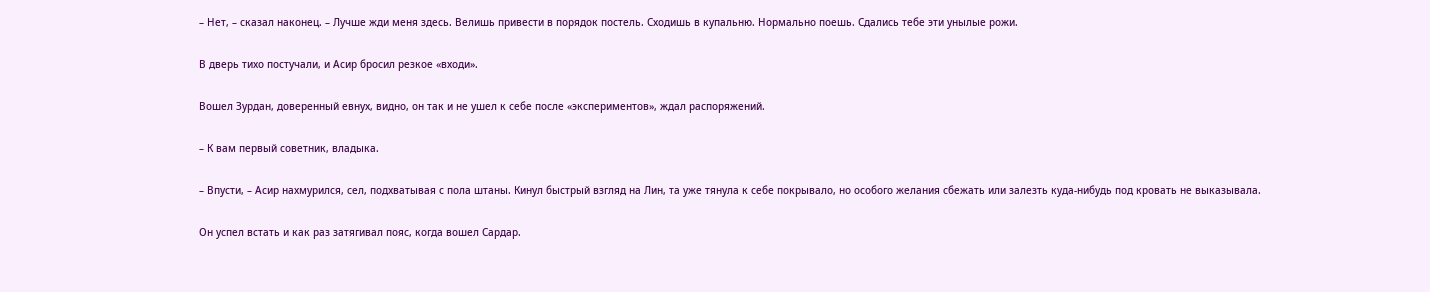– Нет, – сказал наконец. – Лучше жди меня здесь. Велишь привести в порядок постель. Сходишь в купальню. Нормально поешь. Сдались тебе эти унылые рожи.

В дверь тихо постучали, и Асир бросил резкое «входи».

Вошел Зурдан, доверенный евнух, видно, он так и не ушел к себе после «экспериментов», ждал распоряжений.

– К вам первый советник, владыка.

– Впусти, – Асир нахмурился, сел, подхватывая с пола штаны. Кинул быстрый взгляд на Лин, та уже тянула к себе покрывало, но особого желания сбежать или залезть куда-нибудь под кровать не выказывала.

Он успел встать и как раз затягивал пояс, когда вошел Сардар.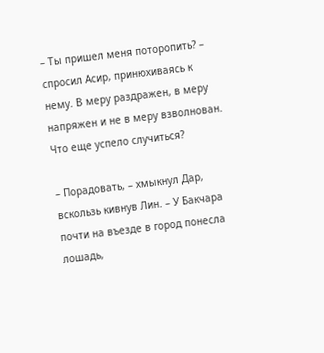– Ты пришел меня поторопить? – спросил Асир, принюхиваясь к нему. В меру раздражен, в меру напряжен и не в меру взволнован. Что еще успело случиться?

– Порадовать, – хмыкнул Дар, вскользь кивнув Лин. – У Бакчара почти на въезде в город понесла лошадь,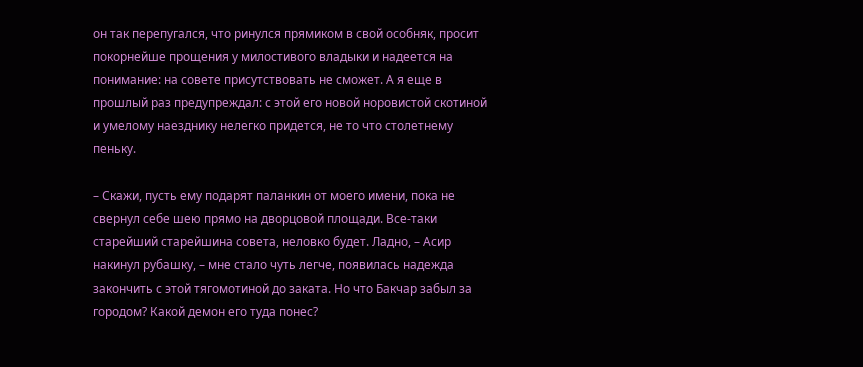он так перепугался, что ринулся прямиком в свой особняк, просит покорнейше прощения у милостивого владыки и надеется на понимание: на совете присутствовать не сможет. А я еще в прошлый раз предупреждал: с этой его новой норовистой скотиной и умелому наезднику нелегко придется, не то что столетнему пеньку.

– Скажи, пусть ему подарят паланкин от моего имени, пока не свернул себе шею прямо на дворцовой площади. Все-таки старейший старейшина совета, неловко будет. Ладно, – Асир накинул рубашку, – мне стало чуть легче, появилась надежда закончить с этой тягомотиной до заката. Но что Бакчар забыл за городом? Какой демон его туда понес?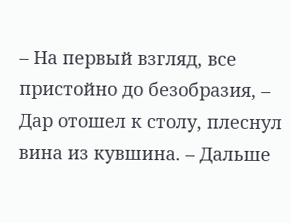– На первый взгляд, все пристойно до безобразия, – Дар отошел к столу, плеснул вина из кувшина. – Дальше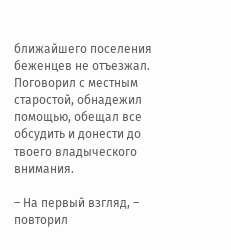ближайшего поселения беженцев не отъезжал. Поговорил с местным старостой, обнадежил помощью, обещал все обсудить и донести до твоего владыческого внимания.

– На первый взгляд, – повторил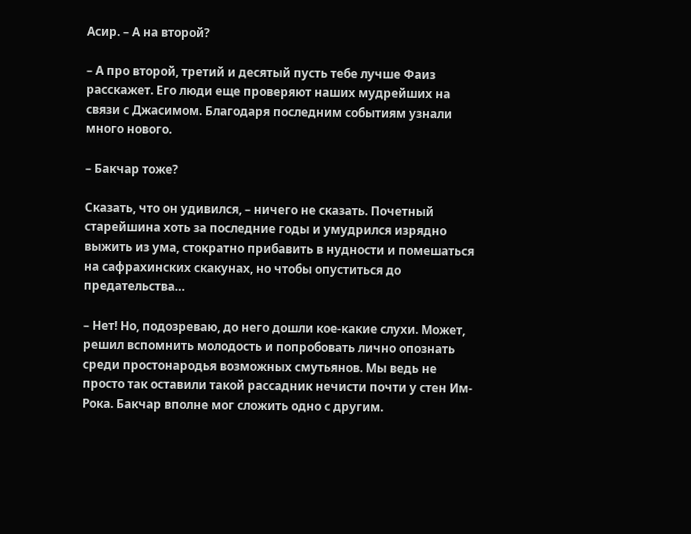Асир. – А на второй?

– А про второй, третий и десятый пусть тебе лучше Фаиз расскажет. Его люди еще проверяют наших мудрейших на связи с Джасимом. Благодаря последним событиям узнали много нового.

– Бакчар тоже?

Сказать, что он удивился, – ничего не сказать. Почетный старейшина хоть за последние годы и умудрился изрядно выжить из ума, стократно прибавить в нудности и помешаться на сафрахинских скакунах, но чтобы опуститься до предательства…

– Нет! Но, подозреваю, до него дошли кое-какие слухи. Может, решил вспомнить молодость и попробовать лично опознать среди простонародья возможных смутьянов. Мы ведь не просто так оставили такой рассадник нечисти почти у стен Им-Рока. Бакчар вполне мог сложить одно с другим.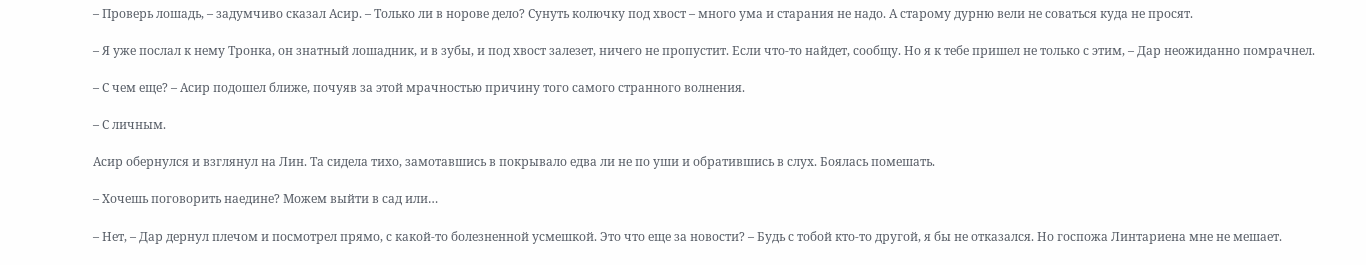– Проверь лошадь, – задумчиво сказал Асир. – Только ли в норове дело? Сунуть колючку под хвост – много ума и старания не надо. А старому дурню вели не соваться куда не просят.

– Я уже послал к нему Тронка, он знатный лошадник, и в зубы, и под хвост залезет, ничего не пропустит. Если что-то найдет, сообщу. Но я к тебе пришел не только с этим, – Дар неожиданно помрачнел.

– С чем еще? – Асир подошел ближе, почуяв за этой мрачностью причину того самого странного волнения.

– С личным.

Асир обернулся и взглянул на Лин. Та сидела тихо, замотавшись в покрывало едва ли не по уши и обратившись в слух. Боялась помешать.

– Хочешь поговорить наедине? Можем выйти в сад или…

– Нет, – Дар дернул плечом и посмотрел прямо, с какой-то болезненной усмешкой. Это что еще за новости? – Будь с тобой кто-то другой, я бы не отказался. Но госпожа Линтариена мне не мешает.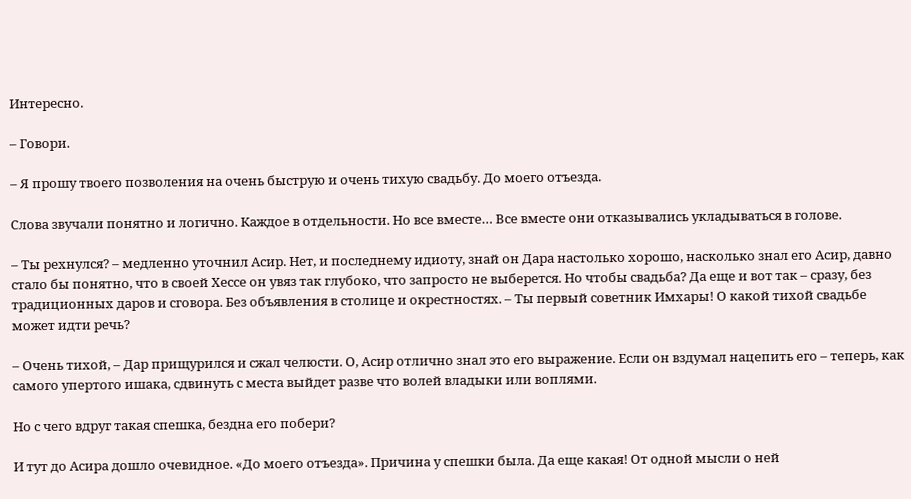Интересно.

– Говори.

– Я прошу твоего позволения на очень быструю и очень тихую свадьбу. До моего отъезда.

Слова звучали понятно и логично. Каждое в отдельности. Но все вместе… Все вместе они отказывались укладываться в голове.

– Ты рехнулся? – медленно уточнил Асир. Нет, и последнему идиоту, знай он Дара настолько хорошо, насколько знал его Асир, давно стало бы понятно, что в своей Хессе он увяз так глубоко, что запросто не выберется. Но чтобы свадьба? Да еще и вот так – сразу, без традиционных даров и сговора. Без объявления в столице и окрестностях. – Ты первый советник Имхары! О какой тихой свадьбе может идти речь?

– Очень тихой, – Дар прищурился и сжал челюсти. О, Асир отлично знал это его выражение. Если он вздумал нацепить его – теперь, как самого упертого ишака, сдвинуть с места выйдет разве что волей владыки или воплями.

Но с чего вдруг такая спешка, бездна его побери?

И тут до Асира дошло очевидное. «До моего отъезда». Причина у спешки была. Да еще какая! От одной мысли о ней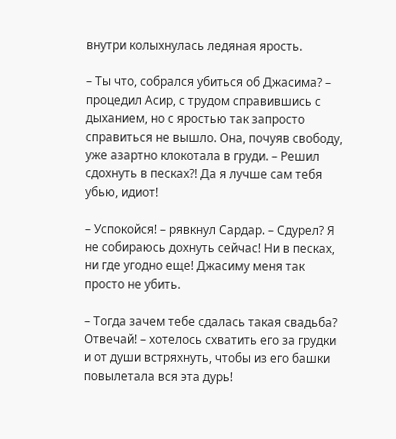внутри колыхнулась ледяная ярость.

– Ты что, собрался убиться об Джасима? – процедил Асир, с трудом справившись с дыханием, но с яростью так запросто справиться не вышло. Она, почуяв свободу, уже азартно клокотала в груди. – Решил сдохнуть в песках⁈ Да я лучше сам тебя убью, идиот!

– Успокойся! – рявкнул Сардар. – Сдурел? Я не собираюсь дохнуть сейчас! Ни в песках, ни где угодно еще! Джасиму меня так просто не убить.

– Тогда зачем тебе сдалась такая свадьба? Отвечай! – хотелось схватить его за грудки и от души встряхнуть, чтобы из его башки повылетала вся эта дурь!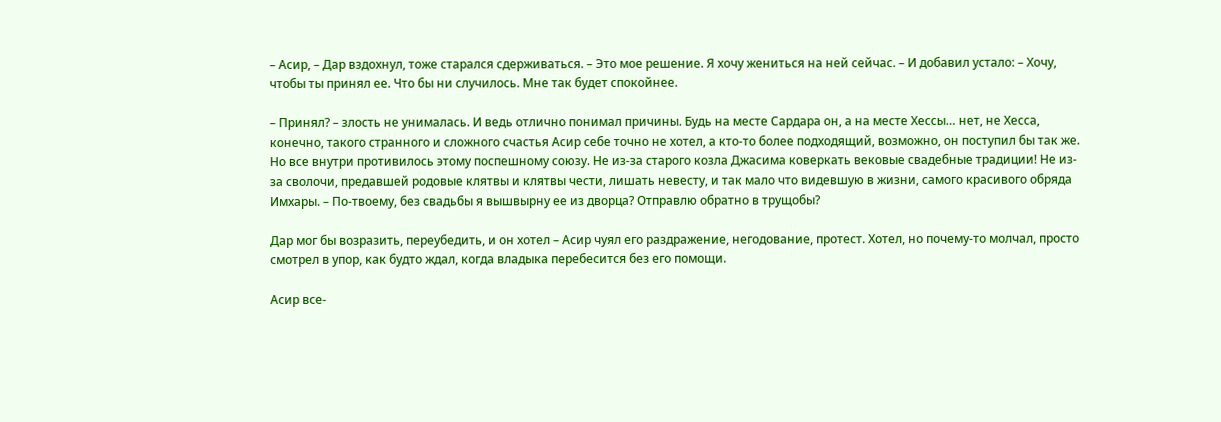– Асир, – Дар вздохнул, тоже старался сдерживаться. – Это мое решение. Я хочу жениться на ней сейчас. – И добавил устало: – Хочу, чтобы ты принял ее. Что бы ни случилось. Мне так будет спокойнее.

– Принял? – злость не унималась. И ведь отлично понимал причины. Будь на месте Сардара он, а на месте Хессы… нет, не Хесса, конечно, такого странного и сложного счастья Асир себе точно не хотел, а кто-то более подходящий, возможно, он поступил бы так же. Но все внутри противилось этому поспешному союзу. Не из-за старого козла Джасима коверкать вековые свадебные традиции! Не из-за сволочи, предавшей родовые клятвы и клятвы чести, лишать невесту, и так мало что видевшую в жизни, самого красивого обряда Имхары. – По-твоему, без свадьбы я вышвырну ее из дворца? Отправлю обратно в трущобы?

Дар мог бы возразить, переубедить, и он хотел – Асир чуял его раздражение, негодование, протест. Хотел, но почему-то молчал, просто смотрел в упор, как будто ждал, когда владыка перебесится без его помощи.

Асир все-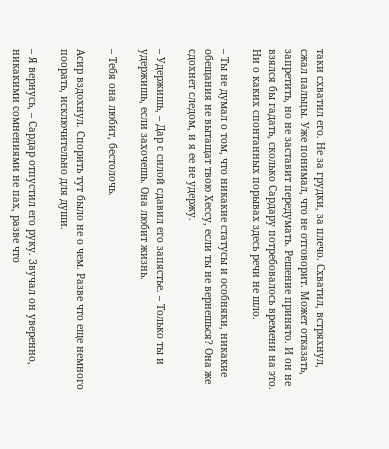таки схватил его. Не за грудки, за плечо. Схватил, встряхнул, сжал пальцы. Уже понимал, что не отговорит. Может отказать, запретить, но не заставит передумать. Решение принято. И он не взялся бы гадать, сколько Сардару потребовалось времени на это. Ни о каких спонтанных порывах здесь речи не шло.

– Ты не думал о том, что никакие статусы и особняки, никакие обещания не вытащат твою Хессу, если ты не вернешься? Она же сдохнет следом, и я ее не удержу.

– Удержишь, – Дар с силой сдавил его запястье. – Только ты и удержишь, если захочешь. Она любит жизнь.

– Тебя она любит, бестолочь.

Асир вздохнул. Спорить тут было не о чем. Разве что еще немного поорать, исключительно для души.

– Я вернусь, – Сардар отпустил его руку. Звучал он уверенно, никакими сомнениями не пах, разве что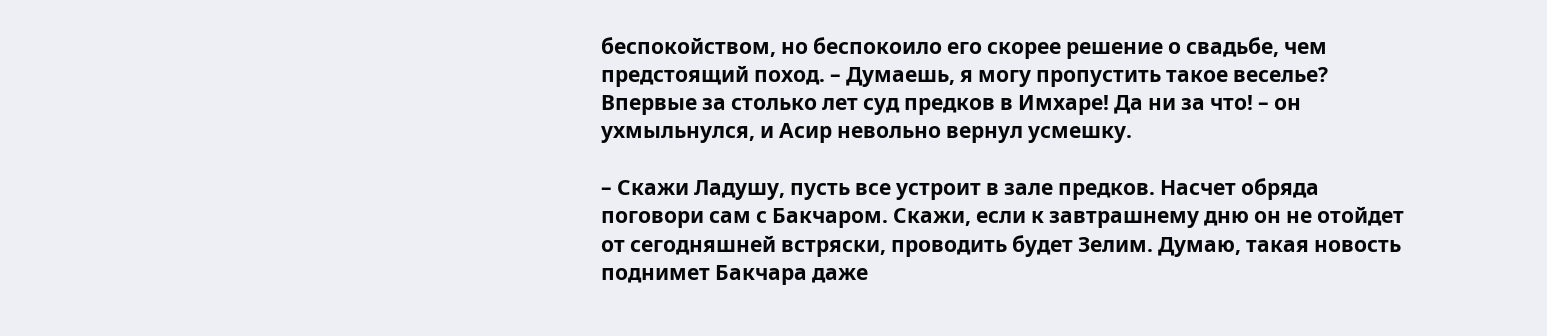беспокойством, но беспокоило его скорее решение о свадьбе, чем предстоящий поход. – Думаешь, я могу пропустить такое веселье? Впервые за столько лет суд предков в Имхаре! Да ни за что! – он ухмыльнулся, и Асир невольно вернул усмешку.

– Скажи Ладушу, пусть все устроит в зале предков. Насчет обряда поговори сам с Бакчаром. Скажи, если к завтрашнему дню он не отойдет от сегодняшней встряски, проводить будет Зелим. Думаю, такая новость поднимет Бакчара даже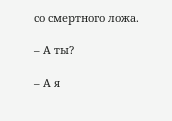со смертного ложа.

– А ты?

– А я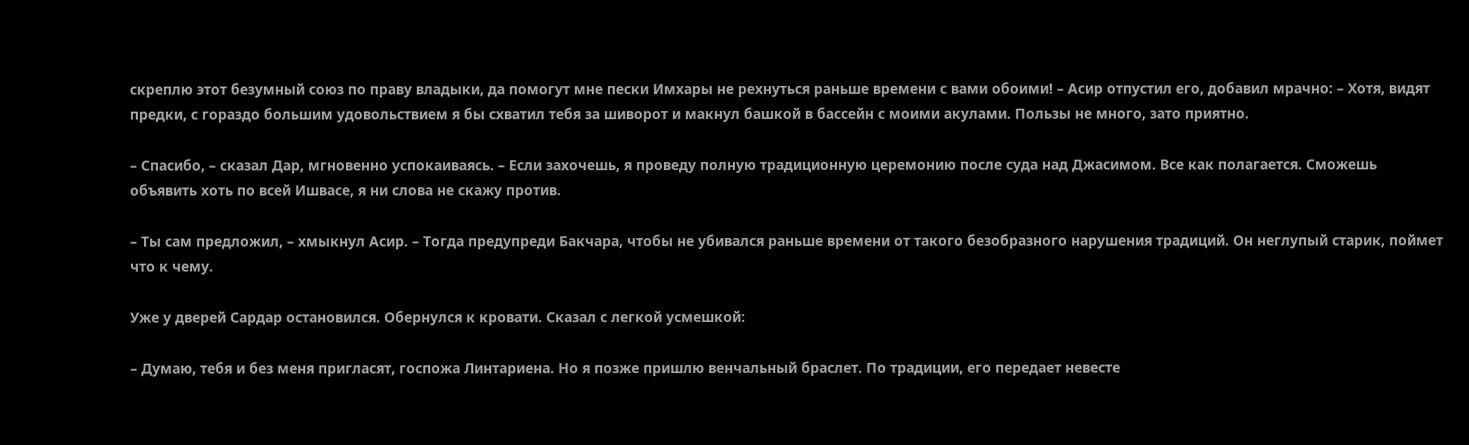скреплю этот безумный союз по праву владыки, да помогут мне пески Имхары не рехнуться раньше времени с вами обоими! – Асир отпустил его, добавил мрачно: – Хотя, видят предки, с гораздо большим удовольствием я бы схватил тебя за шиворот и макнул башкой в бассейн с моими акулами. Пользы не много, зато приятно.

– Спасибо, – сказал Дар, мгновенно успокаиваясь. – Если захочешь, я проведу полную традиционную церемонию после суда над Джасимом. Все как полагается. Сможешь объявить хоть по всей Ишвасе, я ни слова не скажу против.

– Ты сам предложил, – хмыкнул Асир. – Тогда предупреди Бакчара, чтобы не убивался раньше времени от такого безобразного нарушения традиций. Он неглупый старик, поймет что к чему.

Уже у дверей Сардар остановился. Обернулся к кровати. Сказал с легкой усмешкой:

– Думаю, тебя и без меня пригласят, госпожа Линтариена. Но я позже пришлю венчальный браслет. По традиции, его передает невесте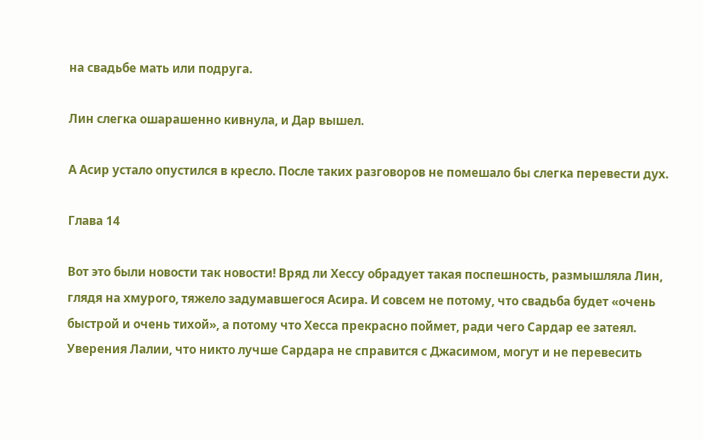на свадьбе мать или подруга.

Лин слегка ошарашенно кивнула, и Дар вышел.

А Асир устало опустился в кресло. После таких разговоров не помешало бы слегка перевести дух.

Глава 14

Вот это были новости так новости! Вряд ли Хессу обрадует такая поспешность, размышляла Лин, глядя на хмурого, тяжело задумавшегося Асира. И совсем не потому, что свадьба будет «очень быстрой и очень тихой», а потому что Хесса прекрасно поймет, ради чего Сардар ее затеял. Уверения Лалии, что никто лучше Сардара не справится с Джасимом, могут и не перевесить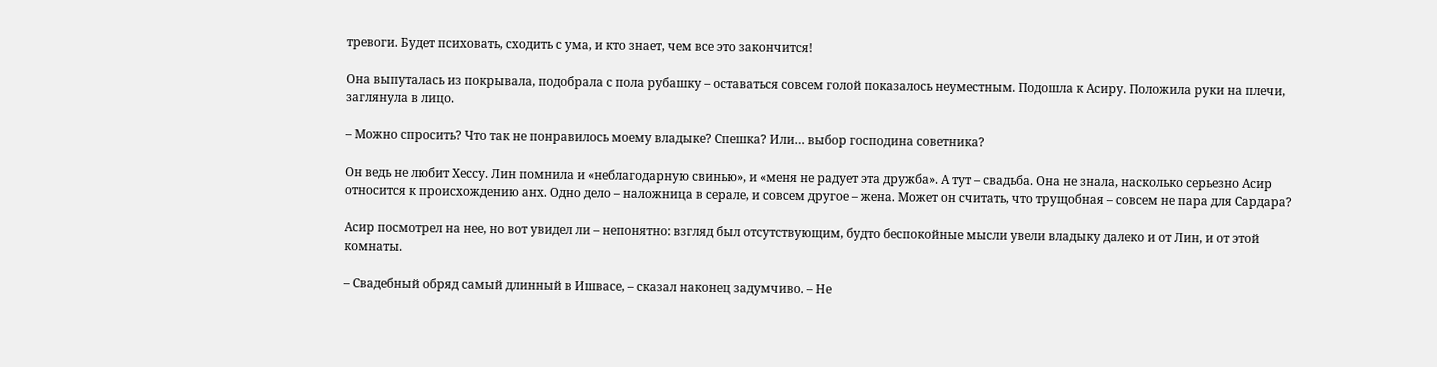тревоги. Будет психовать, сходить с ума, и кто знает, чем все это закончится!

Она выпуталась из покрывала, подобрала с пола рубашку – оставаться совсем голой показалось неуместным. Подошла к Асиру. Положила руки на плечи, заглянула в лицо.

– Можно спросить? Что так не понравилось моему владыке? Спешка? Или… выбор господина советника?

Он ведь не любит Хессу. Лин помнила и «неблагодарную свинью», и «меня не радует эта дружба». А тут – свадьба. Она не знала, насколько серьезно Асир относится к происхождению анх. Одно дело – наложница в серале, и совсем другое – жена. Может он считать, что трущобная – совсем не пара для Сардара?

Асир посмотрел на нее, но вот увидел ли – непонятно: взгляд был отсутствующим, будто беспокойные мысли увели владыку далеко и от Лин, и от этой комнаты.

– Свадебный обряд самый длинный в Ишвасе, – сказал наконец задумчиво. – Не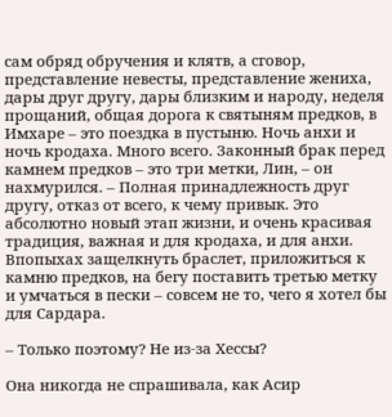сам обряд обручения и клятв, а сговор, представление невесты, представление жениха, дары друг другу, дары близким и народу, неделя прощаний, общая дорога к святыням предков, в Имхаре – это поездка в пустыню. Ночь анхи и ночь кродаха. Много всего. Законный брак перед камнем предков – это три метки, Лин, – он нахмурился. – Полная принадлежность друг другу, отказ от всего, к чему привык. Это абсолютно новый этап жизни, и очень красивая традиция, важная и для кродаха, и для анхи. Впопыхах защелкнуть браслет, приложиться к камню предков, на бегу поставить третью метку и умчаться в пески – совсем не то, чего я хотел бы для Сардара.

– Только поэтому? Не из-за Хессы?

Она никогда не спрашивала, как Асир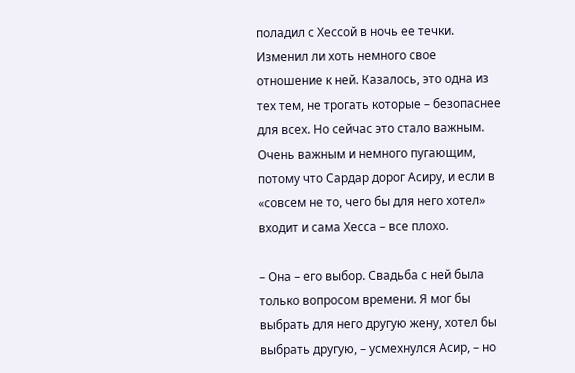поладил с Хессой в ночь ее течки. Изменил ли хоть немного свое отношение к ней. Казалось, это одна из тех тем, не трогать которые – безопаснее для всех. Но сейчас это стало важным. Очень важным и немного пугающим, потому что Сардар дорог Асиру, и если в «совсем не то, чего бы для него хотел» входит и сама Хесса – все плохо.

– Она – его выбор. Свадьба с ней была только вопросом времени. Я мог бы выбрать для него другую жену, хотел бы выбрать другую, – усмехнулся Асир, – но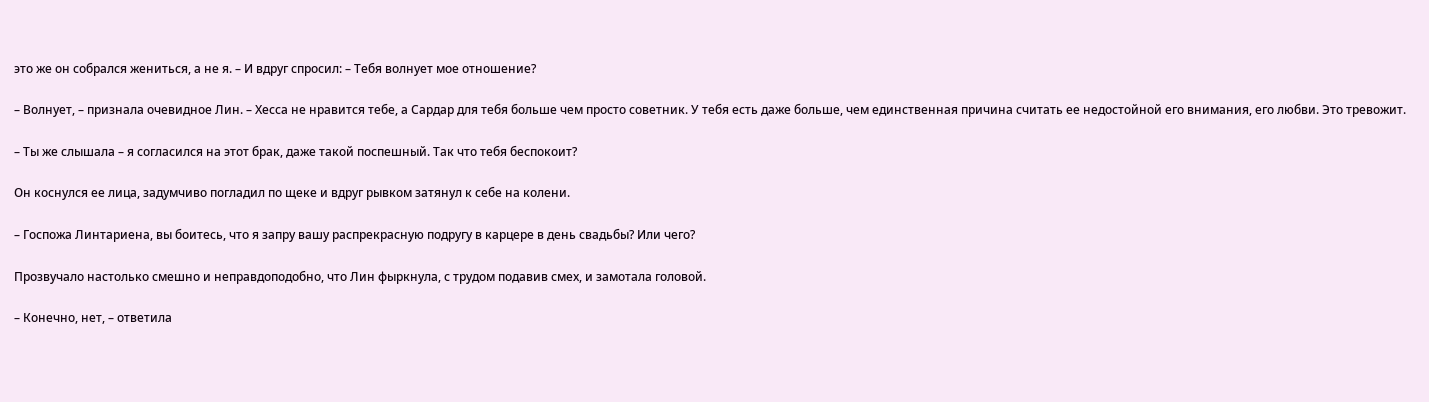это же он собрался жениться, а не я. – И вдруг спросил: – Тебя волнует мое отношение?

– Волнует, – признала очевидное Лин. – Хесса не нравится тебе, а Сардар для тебя больше чем просто советник. У тебя есть даже больше, чем единственная причина считать ее недостойной его внимания, его любви. Это тревожит.

– Ты же слышала – я согласился на этот брак, даже такой поспешный. Так что тебя беспокоит?

Он коснулся ее лица, задумчиво погладил по щеке и вдруг рывком затянул к себе на колени.

– Госпожа Линтариена, вы боитесь, что я запру вашу распрекрасную подругу в карцере в день свадьбы? Или чего?

Прозвучало настолько смешно и неправдоподобно, что Лин фыркнула, с трудом подавив смех, и замотала головой.

– Конечно, нет, – ответила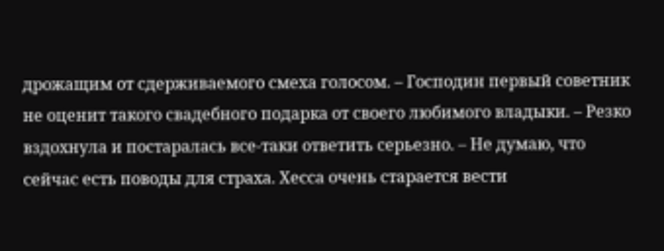дрожащим от сдерживаемого смеха голосом. – Господин первый советник не оценит такого свадебного подарка от своего любимого владыки. – Резко вздохнула и постаралась все-таки ответить серьезно. – Не думаю, что сейчас есть поводы для страха. Хесса очень старается вести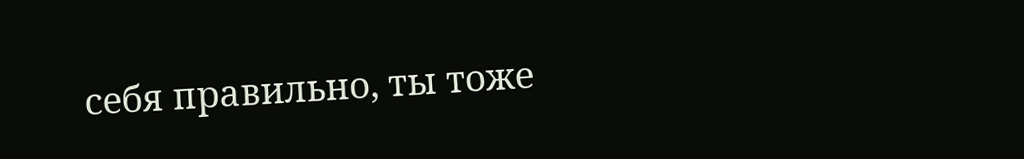себя правильно, ты тоже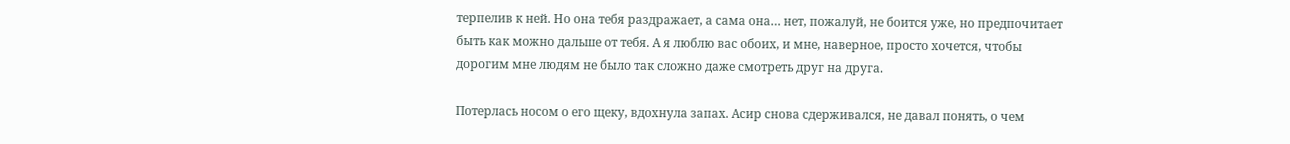терпелив к ней. Но она тебя раздражает, а сама она… нет, пожалуй, не боится уже, но предпочитает быть как можно дальше от тебя. А я люблю вас обоих, и мне, наверное, просто хочется, чтобы дорогим мне людям не было так сложно даже смотреть друг на друга.

Потерлась носом о его щеку, вдохнула запах. Асир снова сдерживался, не давал понять, о чем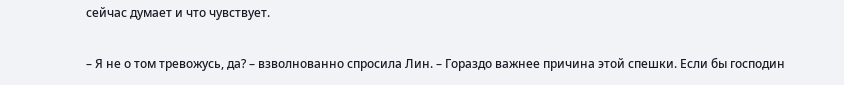сейчас думает и что чувствует.

– Я не о том тревожусь, да? – взволнованно спросила Лин. – Гораздо важнее причина этой спешки. Если бы господин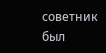советник был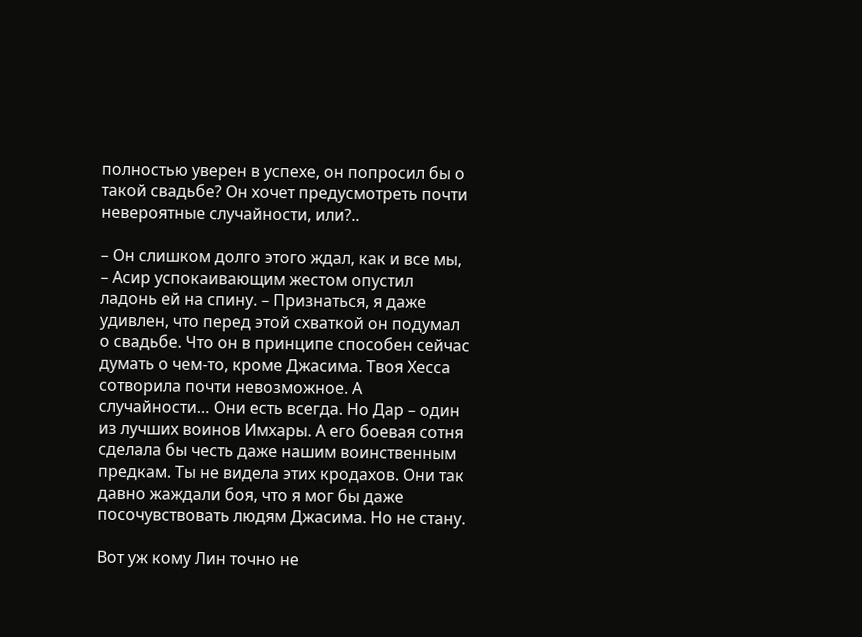полностью уверен в успехе, он попросил бы о такой свадьбе? Он хочет предусмотреть почти невероятные случайности, или?..

– Он слишком долго этого ждал, как и все мы, – Асир успокаивающим жестом опустил ладонь ей на спину. – Признаться, я даже удивлен, что перед этой схваткой он подумал о свадьбе. Что он в принципе способен сейчас думать о чем-то, кроме Джасима. Твоя Хесса сотворила почти невозможное. А случайности… Они есть всегда. Но Дар – один из лучших воинов Имхары. А его боевая сотня сделала бы честь даже нашим воинственным предкам. Ты не видела этих кродахов. Они так давно жаждали боя, что я мог бы даже посочувствовать людям Джасима. Но не стану.

Вот уж кому Лин точно не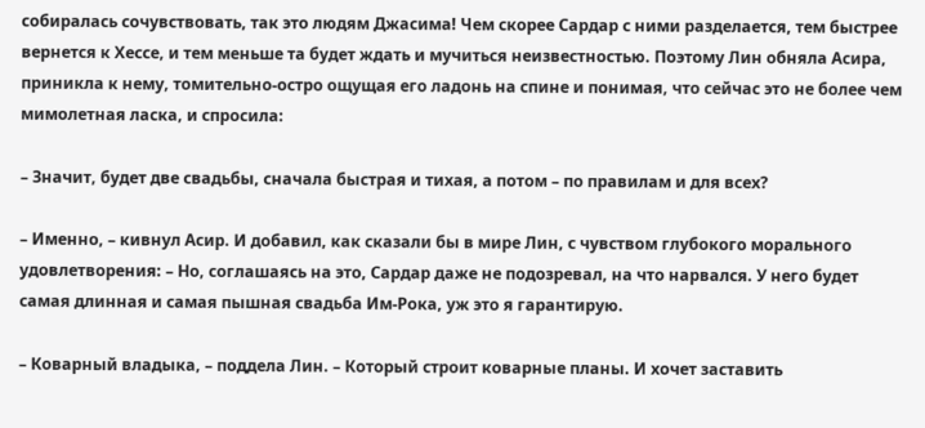собиралась сочувствовать, так это людям Джасима! Чем скорее Сардар с ними разделается, тем быстрее вернется к Хессе, и тем меньше та будет ждать и мучиться неизвестностью. Поэтому Лин обняла Асира, приникла к нему, томительно-остро ощущая его ладонь на спине и понимая, что сейчас это не более чем мимолетная ласка, и спросила:

– Значит, будет две свадьбы, сначала быстрая и тихая, а потом – по правилам и для всех?

– Именно, – кивнул Асир. И добавил, как сказали бы в мире Лин, с чувством глубокого морального удовлетворения: – Но, соглашаясь на это, Сардар даже не подозревал, на что нарвался. У него будет самая длинная и самая пышная свадьба Им-Рока, уж это я гарантирую.

– Коварный владыка, – поддела Лин. – Который строит коварные планы. И хочет заставить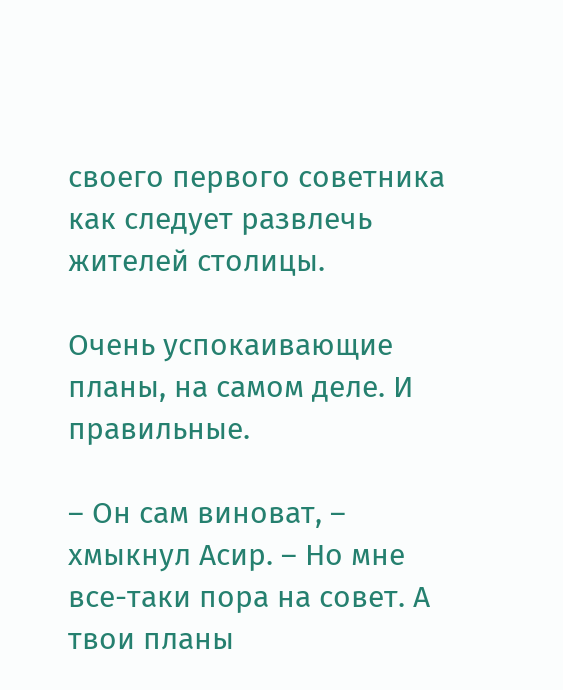своего первого советника как следует развлечь жителей столицы.

Очень успокаивающие планы, на самом деле. И правильные.

– Он сам виноват, – хмыкнул Асир. – Но мне все-таки пора на совет. А твои планы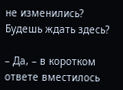не изменились? Будешь ждать здесь?

– Да, – в коротком ответе вместилось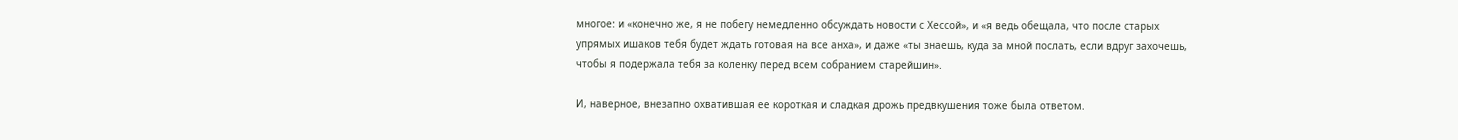многое: и «конечно же, я не побегу немедленно обсуждать новости с Хессой», и «я ведь обещала, что после старых упрямых ишаков тебя будет ждать готовая на все анха», и даже «ты знаешь, куда за мной послать, если вдруг захочешь, чтобы я подержала тебя за коленку перед всем собранием старейшин».

И, наверное, внезапно охватившая ее короткая и сладкая дрожь предвкушения тоже была ответом.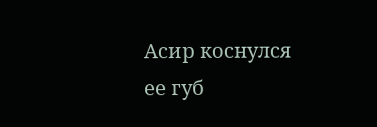Асир коснулся ее губ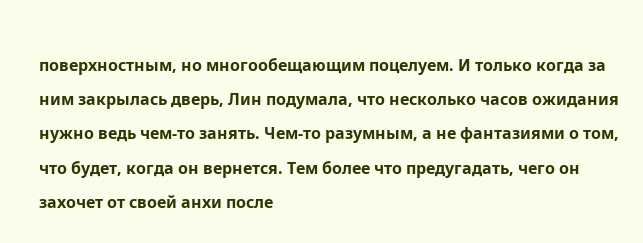поверхностным, но многообещающим поцелуем. И только когда за ним закрылась дверь, Лин подумала, что несколько часов ожидания нужно ведь чем-то занять. Чем-то разумным, а не фантазиями о том, что будет, когда он вернется. Тем более что предугадать, чего он захочет от своей анхи после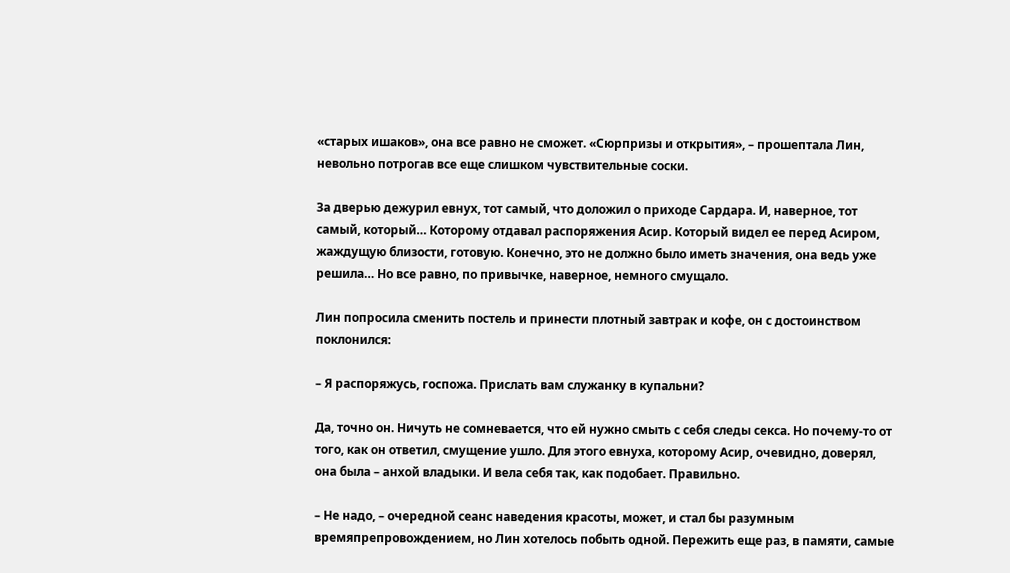«старых ишаков», она все равно не сможет. «Сюрпризы и открытия», – прошептала Лин, невольно потрогав все еще слишком чувствительные соски.

За дверью дежурил евнух, тот самый, что доложил о приходе Сардара. И, наверное, тот самый, который… Которому отдавал распоряжения Асир. Который видел ее перед Асиром, жаждущую близости, готовую. Конечно, это не должно было иметь значения, она ведь уже решила… Но все равно, по привычке, наверное, немного смущало.

Лин попросила сменить постель и принести плотный завтрак и кофе, он с достоинством поклонился:

– Я распоряжусь, госпожа. Прислать вам служанку в купальни?

Да, точно он. Ничуть не сомневается, что ей нужно смыть с себя следы секса. Но почему-то от того, как он ответил, смущение ушло. Для этого евнуха, которому Асир, очевидно, доверял, она была – анхой владыки. И вела себя так, как подобает. Правильно.

– Не надо, – очередной сеанс наведения красоты, может, и стал бы разумным времяпрепровождением, но Лин хотелось побыть одной. Пережить еще раз, в памяти, самые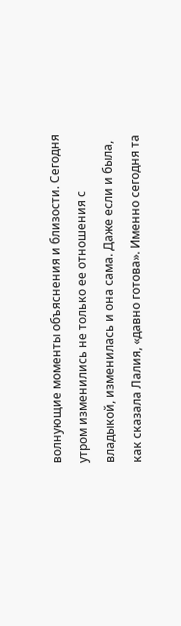волнующие моменты объяснения и близости. Сегодня утром изменились не только ее отношения с владыкой, изменилась и она сама. Даже если и была, как сказала Лалия, «давно готова». Именно сегодня та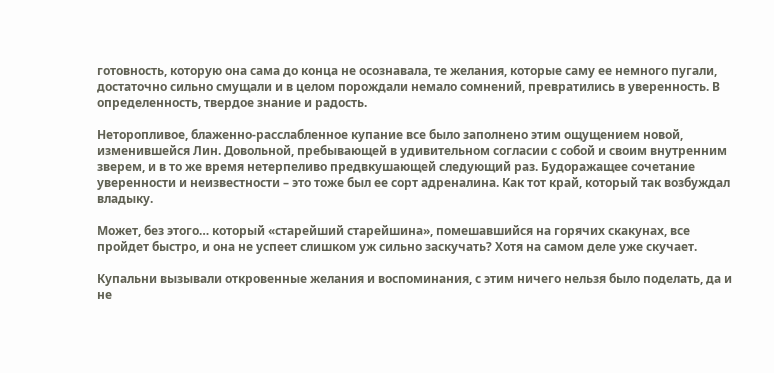готовность, которую она сама до конца не осознавала, те желания, которые саму ее немного пугали, достаточно сильно смущали и в целом порождали немало сомнений, превратились в уверенность. В определенность, твердое знание и радость.

Неторопливое, блаженно-расслабленное купание все было заполнено этим ощущением новой, изменившейся Лин. Довольной, пребывающей в удивительном согласии с собой и своим внутренним зверем, и в то же время нетерпеливо предвкушающей следующий раз. Будоражащее сочетание уверенности и неизвестности – это тоже был ее сорт адреналина. Как тот край, который так возбуждал владыку.

Может, без этого… который «старейший старейшина», помешавшийся на горячих скакунах, все пройдет быстро, и она не успеет слишком уж сильно заскучать? Хотя на самом деле уже скучает.

Купальни вызывали откровенные желания и воспоминания, с этим ничего нельзя было поделать, да и не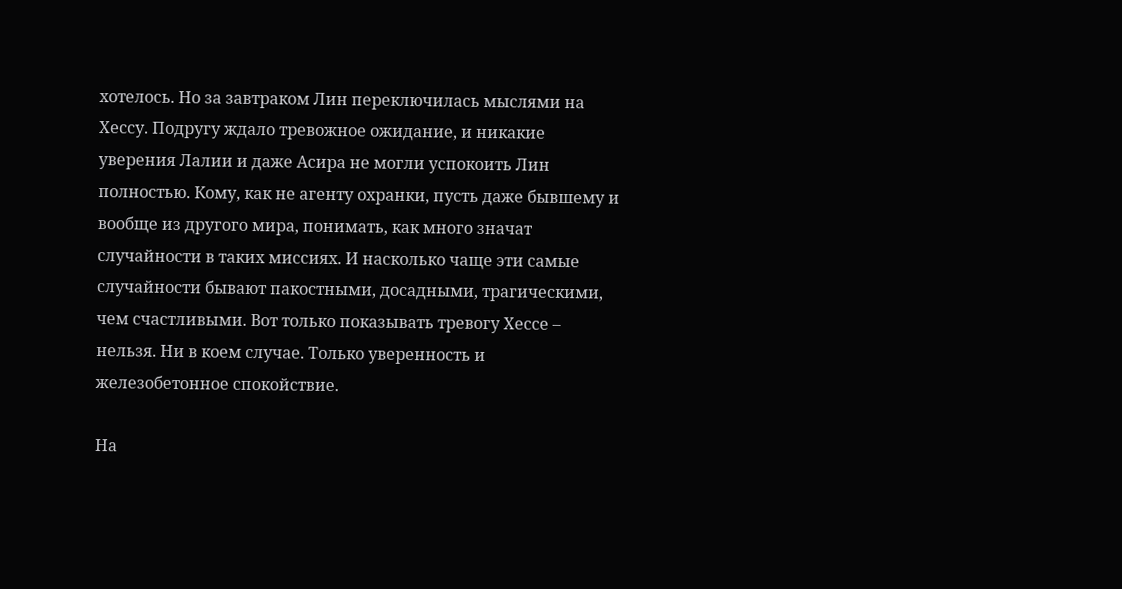хотелось. Но за завтраком Лин переключилась мыслями на Хессу. Подругу ждало тревожное ожидание, и никакие уверения Лалии и даже Асира не могли успокоить Лин полностью. Кому, как не агенту охранки, пусть даже бывшему и вообще из другого мира, понимать, как много значат случайности в таких миссиях. И насколько чаще эти самые случайности бывают пакостными, досадными, трагическими, чем счастливыми. Вот только показывать тревогу Хессе – нельзя. Ни в коем случае. Только уверенность и железобетонное спокойствие.

На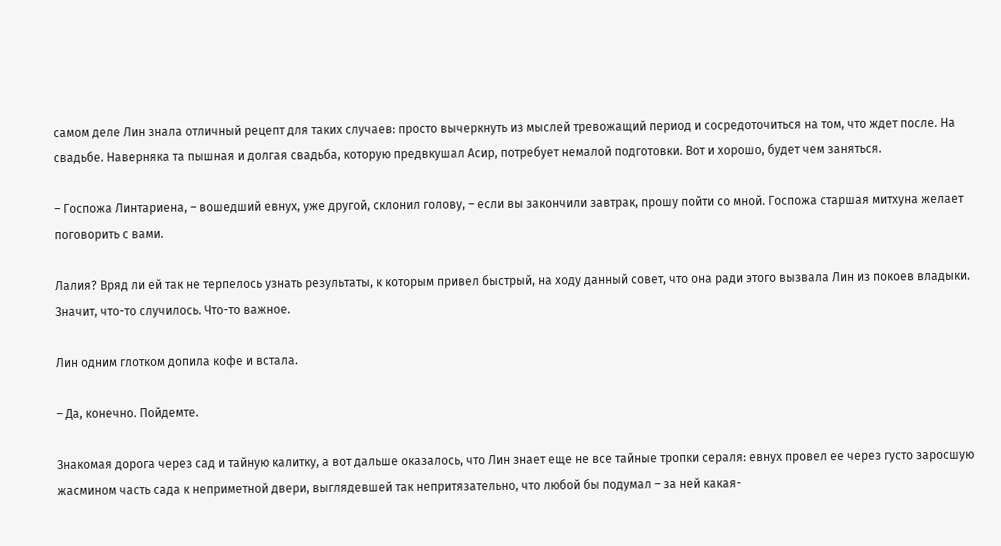самом деле Лин знала отличный рецепт для таких случаев: просто вычеркнуть из мыслей тревожащий период и сосредоточиться на том, что ждет после. На свадьбе. Наверняка та пышная и долгая свадьба, которую предвкушал Асир, потребует немалой подготовки. Вот и хорошо, будет чем заняться.

– Госпожа Линтариена, – вошедший евнух, уже другой, склонил голову, – если вы закончили завтрак, прошу пойти со мной. Госпожа старшая митхуна желает поговорить с вами.

Лалия? Вряд ли ей так не терпелось узнать результаты, к которым привел быстрый, на ходу данный совет, что она ради этого вызвала Лин из покоев владыки. Значит, что-то случилось. Что-то важное.

Лин одним глотком допила кофе и встала.

– Да, конечно. Пойдемте.

Знакомая дорога через сад и тайную калитку, а вот дальше оказалось, что Лин знает еще не все тайные тропки сераля: евнух провел ее через густо заросшую жасмином часть сада к неприметной двери, выглядевшей так непритязательно, что любой бы подумал – за ней какая-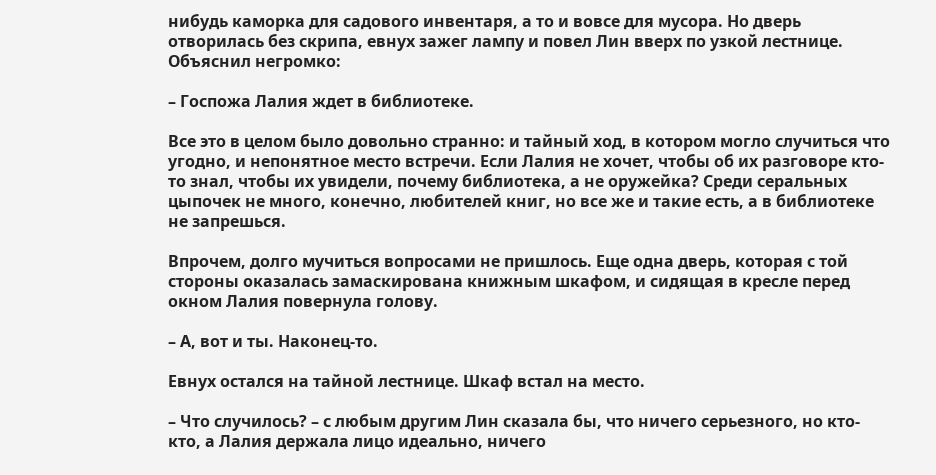нибудь каморка для садового инвентаря, а то и вовсе для мусора. Но дверь отворилась без скрипа, евнух зажег лампу и повел Лин вверх по узкой лестнице. Объяснил негромко:

– Госпожа Лалия ждет в библиотеке.

Все это в целом было довольно странно: и тайный ход, в котором могло случиться что угодно, и непонятное место встречи. Если Лалия не хочет, чтобы об их разговоре кто-то знал, чтобы их увидели, почему библиотека, а не оружейка? Среди серальных цыпочек не много, конечно, любителей книг, но все же и такие есть, а в библиотеке не запрешься.

Впрочем, долго мучиться вопросами не пришлось. Еще одна дверь, которая с той стороны оказалась замаскирована книжным шкафом, и сидящая в кресле перед окном Лалия повернула голову.

– А, вот и ты. Наконец-то.

Евнух остался на тайной лестнице. Шкаф встал на место.

– Что случилось? – с любым другим Лин сказала бы, что ничего серьезного, но кто-кто, а Лалия держала лицо идеально, ничего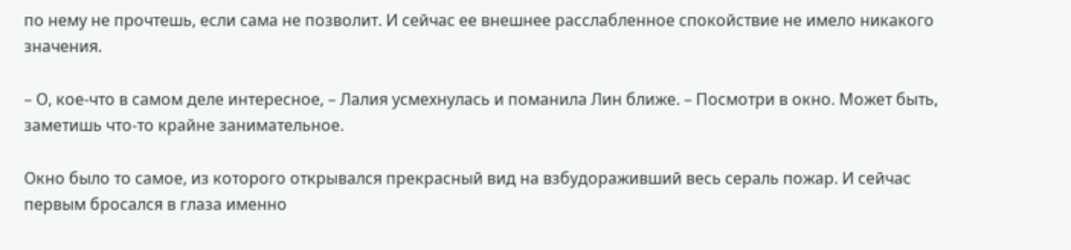по нему не прочтешь, если сама не позволит. И сейчас ее внешнее расслабленное спокойствие не имело никакого значения.

– О, кое-что в самом деле интересное, – Лалия усмехнулась и поманила Лин ближе. – Посмотри в окно. Может быть, заметишь что-то крайне занимательное.

Окно было то самое, из которого открывался прекрасный вид на взбудораживший весь сераль пожар. И сейчас первым бросался в глаза именно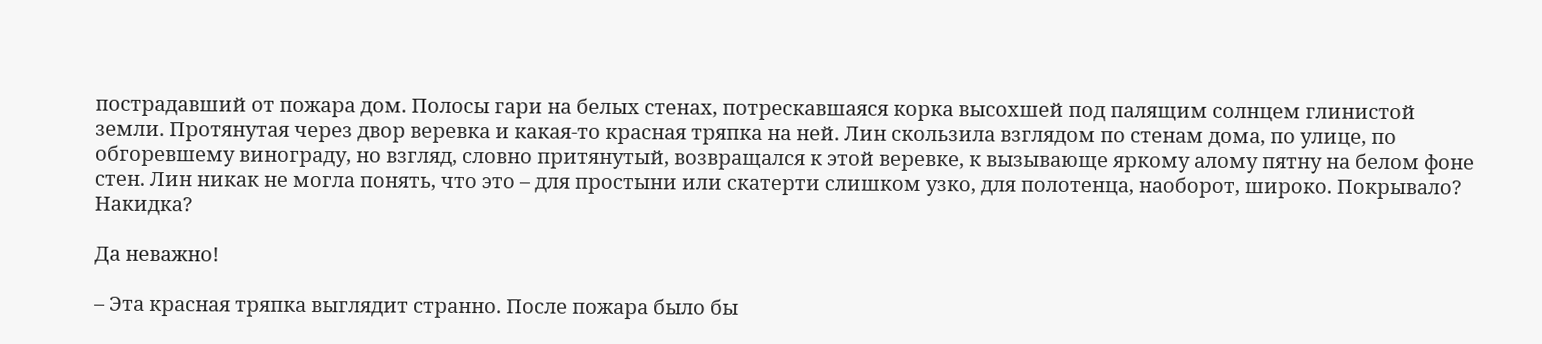пострадавший от пожара дом. Полосы гари на белых стенах, потрескавшаяся корка высохшей под палящим солнцем глинистой земли. Протянутая через двор веревка и какая-то красная тряпка на ней. Лин скользила взглядом по стенам дома, по улице, по обгоревшему винограду, но взгляд, словно притянутый, возвращался к этой веревке, к вызывающе яркому алому пятну на белом фоне стен. Лин никак не могла понять, что это – для простыни или скатерти слишком узко, для полотенца, наоборот, широко. Покрывало? Накидка?

Да неважно!

– Эта красная тряпка выглядит странно. После пожара было бы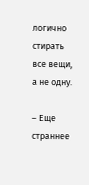логично стирать все вещи, а не одну.

– Еще страннее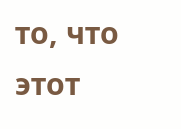то, что этот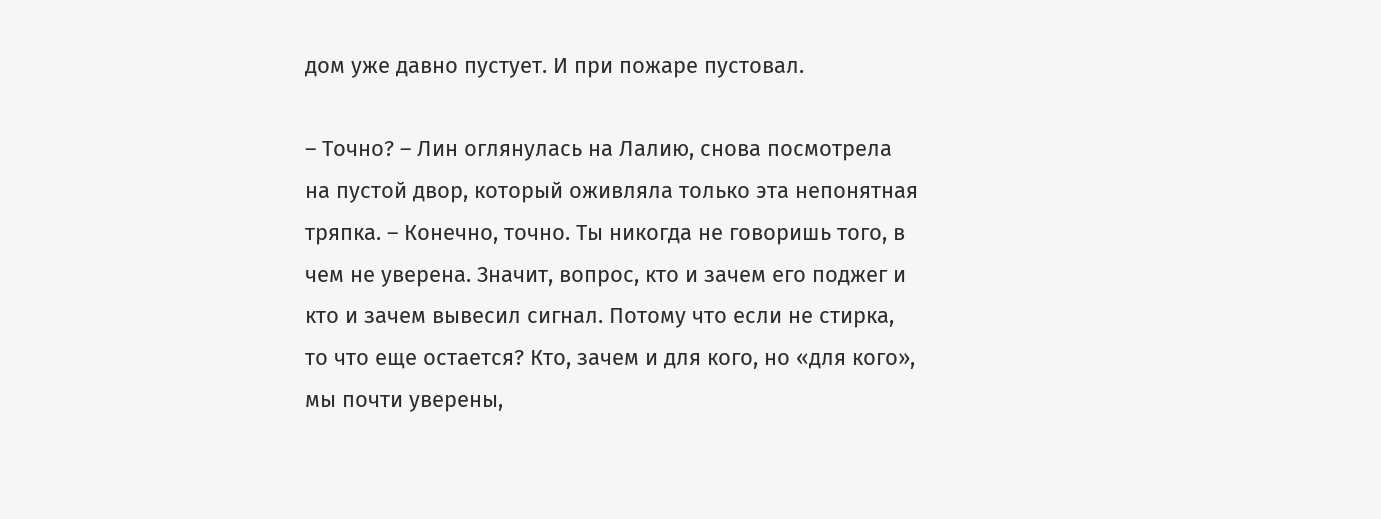дом уже давно пустует. И при пожаре пустовал.

– Точно? – Лин оглянулась на Лалию, снова посмотрела на пустой двор, который оживляла только эта непонятная тряпка. – Конечно, точно. Ты никогда не говоришь того, в чем не уверена. Значит, вопрос, кто и зачем его поджег и кто и зачем вывесил сигнал. Потому что если не стирка, то что еще остается? Кто, зачем и для кого, но «для кого», мы почти уверены,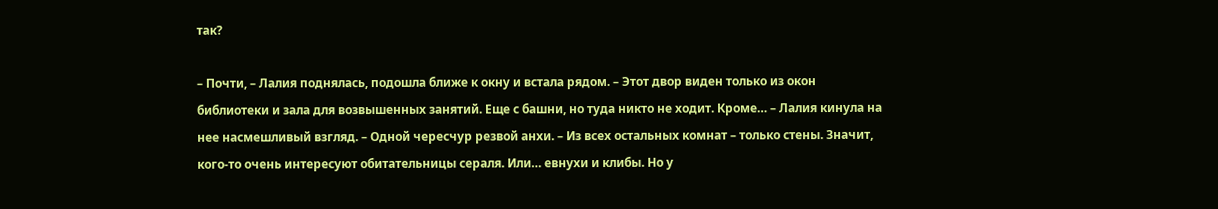так?

– Почти, – Лалия поднялась, подошла ближе к окну и встала рядом. – Этот двор виден только из окон библиотеки и зала для возвышенных занятий. Еще с башни, но туда никто не ходит. Кроме… – Лалия кинула на нее насмешливый взгляд. – Одной чересчур резвой анхи. – Из всех остальных комнат – только стены. Значит, кого-то очень интересуют обитательницы сераля. Или… евнухи и клибы. Но у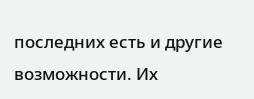последних есть и другие возможности. Их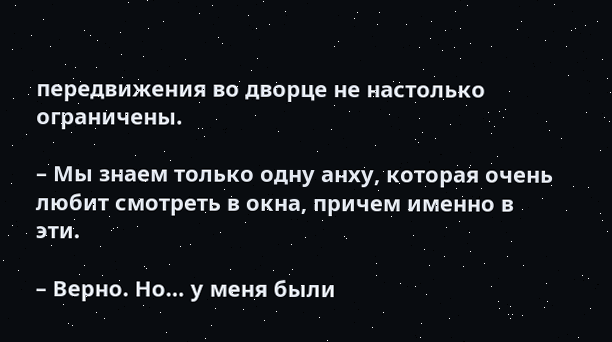передвижения во дворце не настолько ограничены.

– Мы знаем только одну анху, которая очень любит смотреть в окна, причем именно в эти.

– Верно. Но… у меня были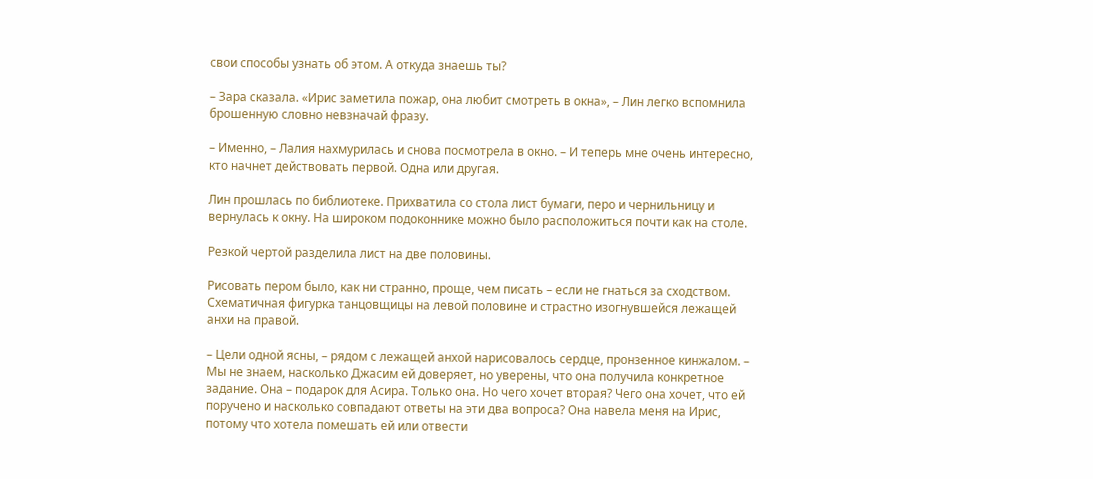свои способы узнать об этом. А откуда знаешь ты?

– Зара сказала. «Ирис заметила пожар, она любит смотреть в окна», – Лин легко вспомнила брошенную словно невзначай фразу.

– Именно, – Лалия нахмурилась и снова посмотрела в окно. – И теперь мне очень интересно, кто начнет действовать первой. Одна или другая.

Лин прошлась по библиотеке. Прихватила со стола лист бумаги, перо и чернильницу и вернулась к окну. На широком подоконнике можно было расположиться почти как на столе.

Резкой чертой разделила лист на две половины.

Рисовать пером было, как ни странно, проще, чем писать – если не гнаться за сходством. Схематичная фигурка танцовщицы на левой половине и страстно изогнувшейся лежащей анхи на правой.

– Цели одной ясны, – рядом с лежащей анхой нарисовалось сердце, пронзенное кинжалом. – Мы не знаем, насколько Джасим ей доверяет, но уверены, что она получила конкретное задание. Она – подарок для Асира. Только она. Но чего хочет вторая? Чего она хочет, что ей поручено и насколько совпадают ответы на эти два вопроса? Она навела меня на Ирис, потому что хотела помешать ей или отвести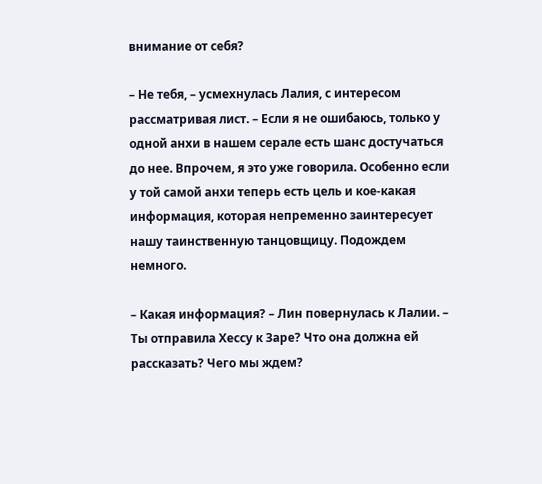внимание от себя?

– Не тебя, – усмехнулась Лалия, с интересом рассматривая лист. – Если я не ошибаюсь, только у одной анхи в нашем серале есть шанс достучаться до нее. Впрочем, я это уже говорила. Особенно если у той самой анхи теперь есть цель и кое-какая информация, которая непременно заинтересует нашу таинственную танцовщицу. Подождем немного.

– Какая информация? – Лин повернулась к Лалии. – Ты отправила Хессу к Заре? Что она должна ей рассказать? Чего мы ждем?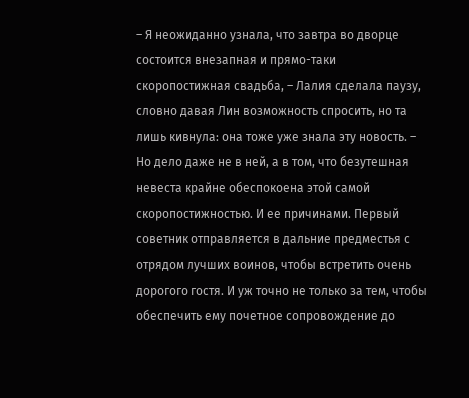– Я неожиданно узнала, что завтра во дворце состоится внезапная и прямо-таки скоропостижная свадьба, – Лалия сделала паузу, словно давая Лин возможность спросить, но та лишь кивнула: она тоже уже знала эту новость. – Но дело даже не в ней, а в том, что безутешная невеста крайне обеспокоена этой самой скоропостижностью. И ее причинами. Первый советник отправляется в дальние предместья с отрядом лучших воинов, чтобы встретить очень дорогого гостя. И уж точно не только за тем, чтобы обеспечить ему почетное сопровождение до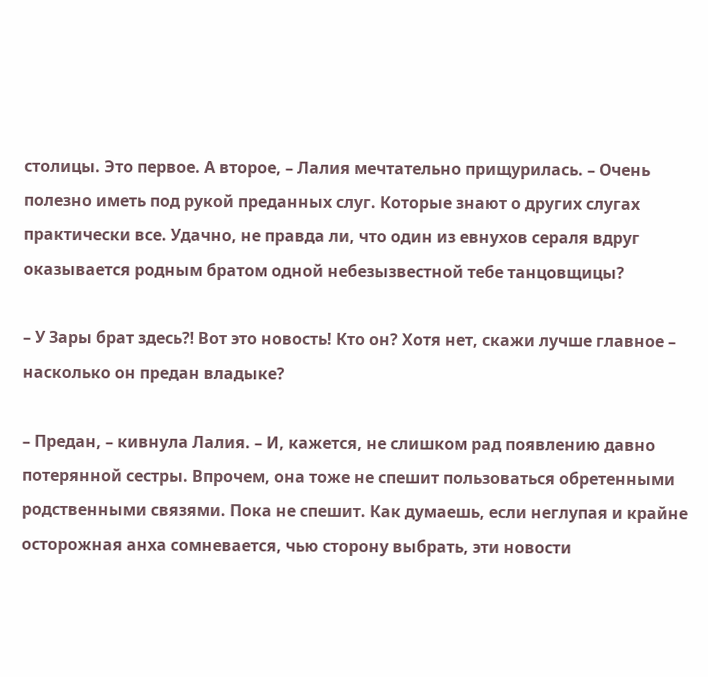столицы. Это первое. А второе, – Лалия мечтательно прищурилась. – Очень полезно иметь под рукой преданных слуг. Которые знают о других слугах практически все. Удачно, не правда ли, что один из евнухов сераля вдруг оказывается родным братом одной небезызвестной тебе танцовщицы?

– У Зары брат здесь⁈ Вот это новость! Кто он? Хотя нет, скажи лучше главное – насколько он предан владыке?

– Предан, – кивнула Лалия. – И, кажется, не слишком рад появлению давно потерянной сестры. Впрочем, она тоже не спешит пользоваться обретенными родственными связями. Пока не спешит. Как думаешь, если неглупая и крайне осторожная анха сомневается, чью сторону выбрать, эти новости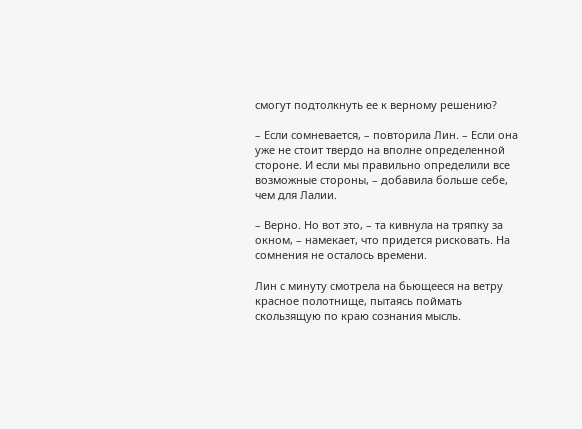смогут подтолкнуть ее к верному решению?

– Если сомневается, – повторила Лин. – Если она уже не стоит твердо на вполне определенной стороне. И если мы правильно определили все возможные стороны, – добавила больше себе, чем для Лалии.

– Верно. Но вот это, – та кивнула на тряпку за окном, – намекает, что придется рисковать. На сомнения не осталось времени.

Лин с минуту смотрела на бьющееся на ветру красное полотнище, пытаясь поймать скользящую по краю сознания мысль.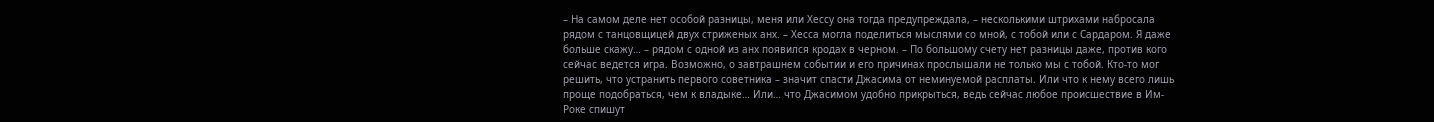– На самом деле нет особой разницы, меня или Хессу она тогда предупреждала, – несколькими штрихами набросала рядом с танцовщицей двух стриженых анх. – Хесса могла поделиться мыслями со мной, с тобой или с Сардаром. Я даже больше скажу… – рядом с одной из анх появился кродах в черном. – По большому счету нет разницы даже, против кого сейчас ведется игра. Возможно, о завтрашнем событии и его причинах прослышали не только мы с тобой. Кто-то мог решить, что устранить первого советника – значит спасти Джасима от неминуемой расплаты. Или что к нему всего лишь проще подобраться, чем к владыке… Или… что Джасимом удобно прикрыться, ведь сейчас любое происшествие в Им-Роке спишут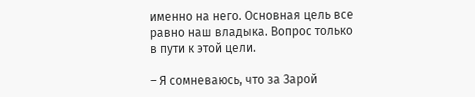именно на него. Основная цель все равно наш владыка. Вопрос только в пути к этой цели.

– Я сомневаюсь, что за Зарой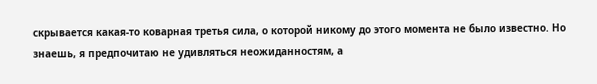скрывается какая-то коварная третья сила, о которой никому до этого момента не было известно. Но знаешь, я предпочитаю не удивляться неожиданностям, а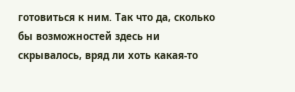готовиться к ним. Так что да, сколько бы возможностей здесь ни скрывалось, вряд ли хоть какая-то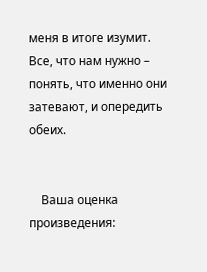меня в итоге изумит. Все, что нам нужно – понять, что именно они затевают, и опередить обеих.


    Ваша оценка произведения: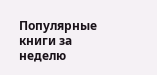Популярные книги за неделю